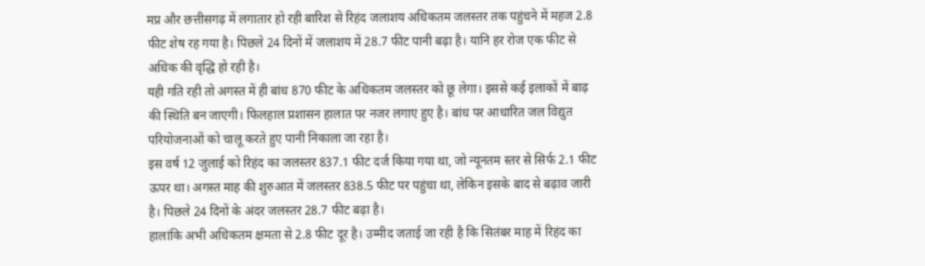मप्र और छत्तीसगढ़ में लगातार हो रही बारिश से रिहंद जलाशय अधिकतम जलस्तर तक पहुंचने में महज 2.8 फीट शेष रह गया है। पिछले 24 दिनों में जलाशय में 28.7 फीट पानी बढ़ा है। यानि हर रोज एक फीट से अधिक की वृद्धि हो रही है।
यही गति रही तो अगस्त में ही बांध 870 फीट के अधिकतम जलस्तर को छू लेगा। इससे कई इलाकों में बाढ़ की स्थिति बन जाएगी। फिलहाल प्रशासन हालात पर नजर लगाए हुए है। बांध पर आधारित जल विद्युत परियोजनाओं को चालू करते हुए पानी निकाला जा रहा है।
इस वर्ष 12 जुलाई को रिहंद का जलस्तर 837.1 फीट दर्ज किया गया था, जो न्यूनतम स्तर से सिर्फ 2.1 फीट ऊपर था। अगस्त माह की शुरुआत में जलस्तर 838.5 फीट पर पहुंचा था, लेकिन इसके बाद से बढ़ाव जारी है। पिछले 24 दिनों के अंदर जलस्तर 28.7 फीट बढ़ा है।
हालांकि अभी अधिकतम क्षमता से 2.8 फीट दूर है। उम्मीद जताई जा रही है कि सितंबर माह में रिहंद का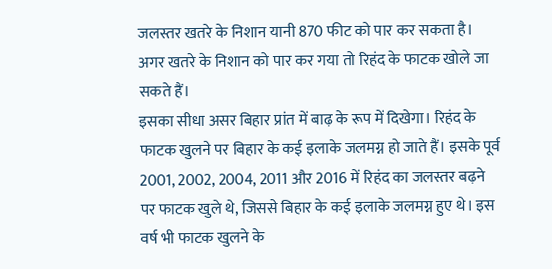जलस्तर खतरे के निशान यानी 870 फीट को पार कर सकता है। अगर खतरे के निशान को पार कर गया तो रिहंद के फाटक खोले जा सकते हैं।
इसका सीधा असर बिहार प्रांत में बाढ़ के रूप में दिखेगा। रिहंद के फाटक खुलने पर बिहार के कई इलाके जलमग्न हो जाते हैं। इसके पूर्व 2001, 2002, 2004, 2011 और 2016 में रिहंद का जलस्तर बढ़ने पर फाटक खुले थे, जिससे बिहार के कई इलाके जलमग्न हुए थे। इस वर्ष भी फाटक खुलने के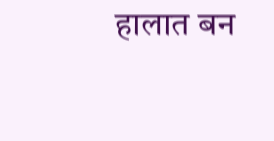हालात बन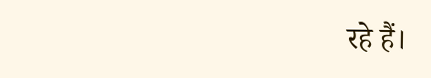रहे हैं।